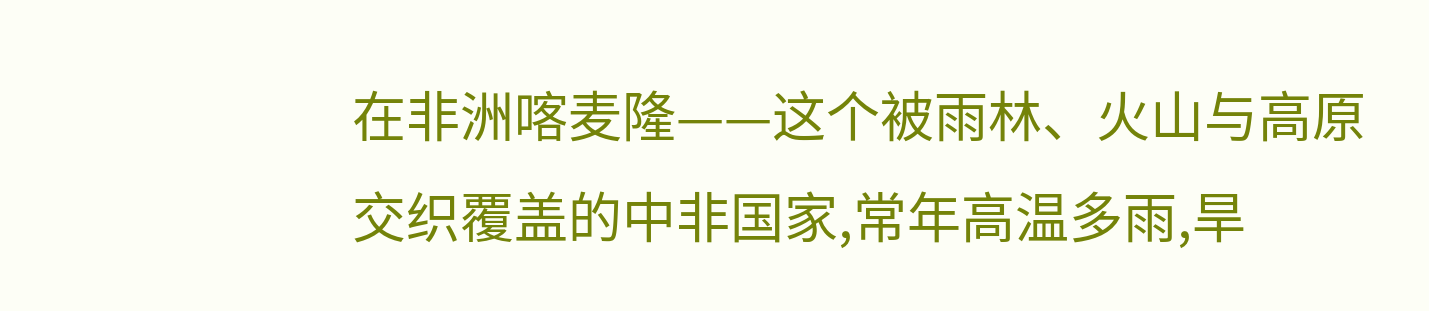在非洲喀麦隆——这个被雨林、火山与高原交织覆盖的中非国家,常年高温多雨,旱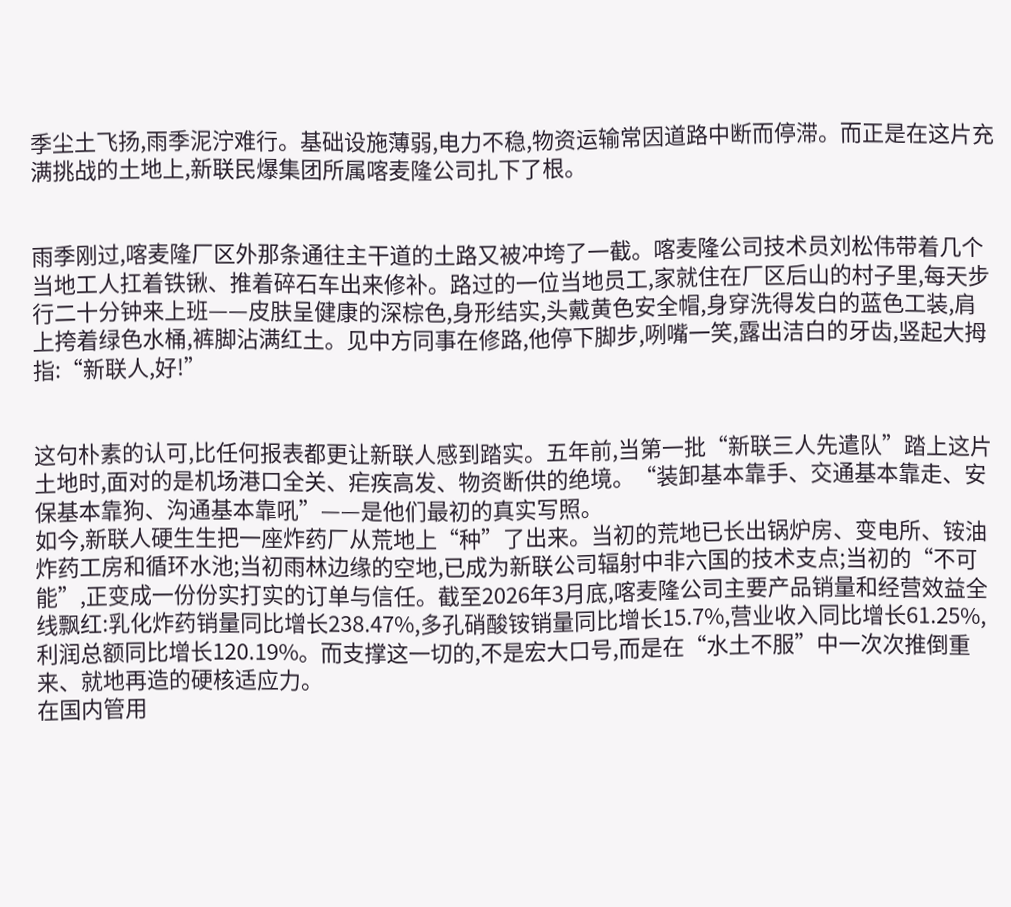季尘土飞扬,雨季泥泞难行。基础设施薄弱,电力不稳,物资运输常因道路中断而停滞。而正是在这片充满挑战的土地上,新联民爆集团所属喀麦隆公司扎下了根。


雨季刚过,喀麦隆厂区外那条通往主干道的土路又被冲垮了一截。喀麦隆公司技术员刘松伟带着几个当地工人扛着铁锹、推着碎石车出来修补。路过的一位当地员工,家就住在厂区后山的村子里,每天步行二十分钟来上班——皮肤呈健康的深棕色,身形结实,头戴黄色安全帽,身穿洗得发白的蓝色工装,肩上挎着绿色水桶,裤脚沾满红土。见中方同事在修路,他停下脚步,咧嘴一笑,露出洁白的牙齿,竖起大拇指:“新联人,好!”


这句朴素的认可,比任何报表都更让新联人感到踏实。五年前,当第一批“新联三人先遣队”踏上这片土地时,面对的是机场港口全关、疟疾高发、物资断供的绝境。“装卸基本靠手、交通基本靠走、安保基本靠狗、沟通基本靠吼”——是他们最初的真实写照。
如今,新联人硬生生把一座炸药厂从荒地上“种”了出来。当初的荒地已长出锅炉房、变电所、铵油炸药工房和循环水池;当初雨林边缘的空地,已成为新联公司辐射中非六国的技术支点;当初的“不可能”,正变成一份份实打实的订单与信任。截至2026年3月底,喀麦隆公司主要产品销量和经营效益全线飘红:乳化炸药销量同比增长238.47%,多孔硝酸铵销量同比增长15.7%,营业收入同比增长61.25%,利润总额同比增长120.19%。而支撑这一切的,不是宏大口号,而是在“水土不服”中一次次推倒重来、就地再造的硬核适应力。
在国内管用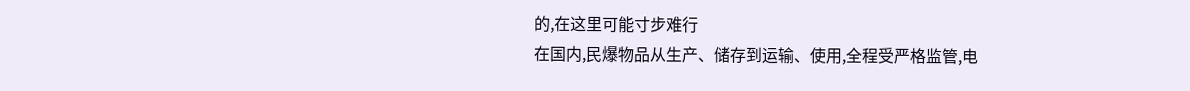的,在这里可能寸步难行
在国内,民爆物品从生产、储存到运输、使用,全程受严格监管,电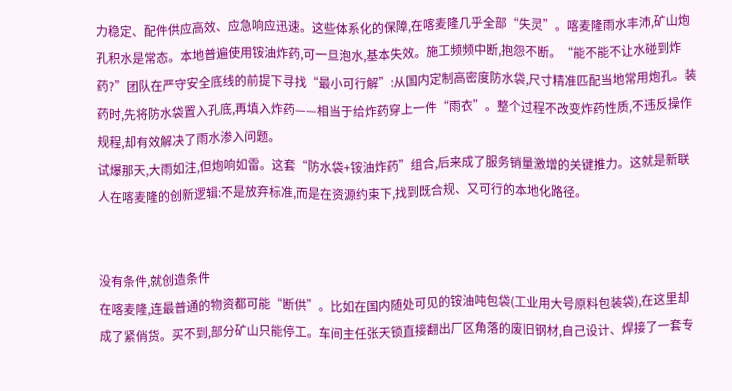力稳定、配件供应高效、应急响应迅速。这些体系化的保障,在喀麦隆几乎全部“失灵”。喀麦隆雨水丰沛,矿山炮孔积水是常态。本地普遍使用铵油炸药,可一旦泡水,基本失效。施工频频中断,抱怨不断。“能不能不让水碰到炸药?”团队在严守安全底线的前提下寻找“最小可行解”:从国内定制高密度防水袋,尺寸精准匹配当地常用炮孔。装药时,先将防水袋置入孔底,再填入炸药——相当于给炸药穿上一件“雨衣”。整个过程不改变炸药性质,不违反操作规程,却有效解决了雨水渗入问题。
试爆那天,大雨如注,但炮响如雷。这套“防水袋+铵油炸药”组合,后来成了服务销量激增的关键推力。这就是新联人在喀麦隆的创新逻辑:不是放弃标准,而是在资源约束下,找到既合规、又可行的本地化路径。


没有条件,就创造条件
在喀麦隆,连最普通的物资都可能“断供”。比如在国内随处可见的铵油吨包袋(工业用大号原料包装袋),在这里却成了紧俏货。买不到,部分矿山只能停工。车间主任张天锁直接翻出厂区角落的废旧钢材,自己设计、焊接了一套专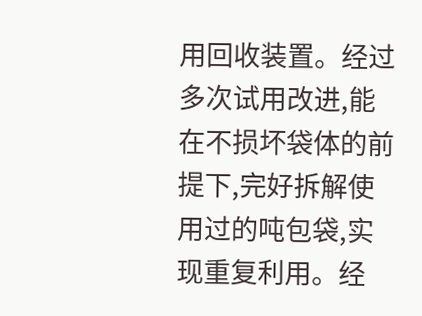用回收装置。经过多次试用改进,能在不损坏袋体的前提下,完好拆解使用过的吨包袋,实现重复利用。经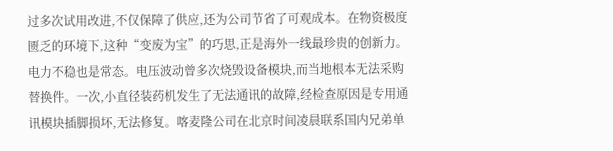过多次试用改进,不仅保障了供应,还为公司节省了可观成本。在物资极度匮乏的环境下,这种“变废为宝”的巧思,正是海外一线最珍贵的创新力。
电力不稳也是常态。电压波动曾多次烧毁设备模块,而当地根本无法采购替换件。一次,小直径装药机发生了无法通讯的故障,经检查原因是专用通讯模块插脚损坏,无法修复。喀麦隆公司在北京时间凌晨联系国内兄弟单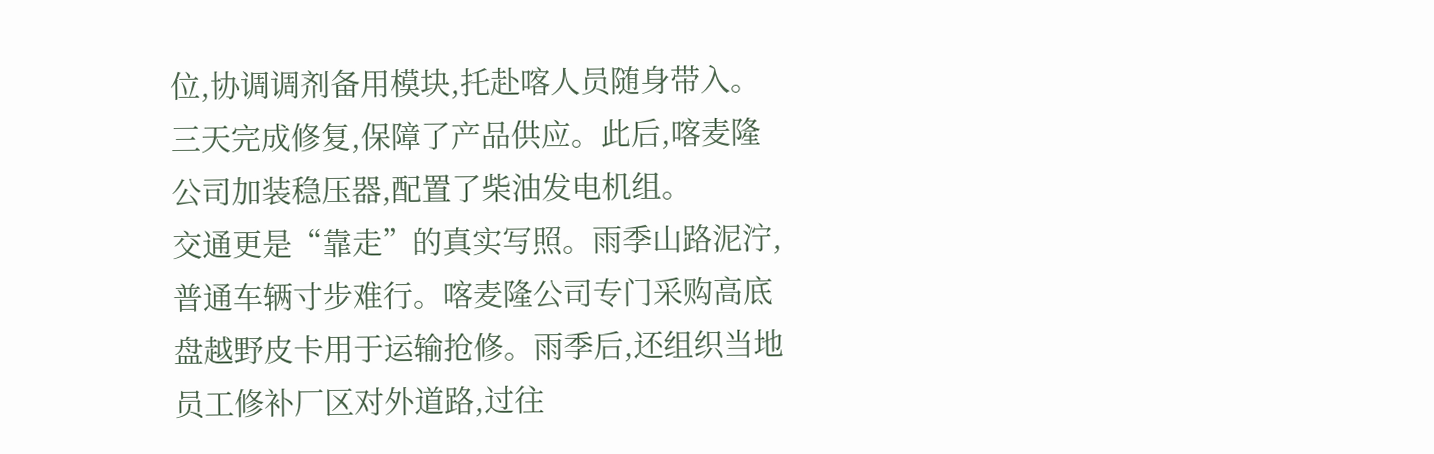位,协调调剂备用模块,托赴喀人员随身带入。三天完成修复,保障了产品供应。此后,喀麦隆公司加装稳压器,配置了柴油发电机组。
交通更是“靠走”的真实写照。雨季山路泥泞,普通车辆寸步难行。喀麦隆公司专门采购高底盘越野皮卡用于运输抢修。雨季后,还组织当地员工修补厂区对外道路,过往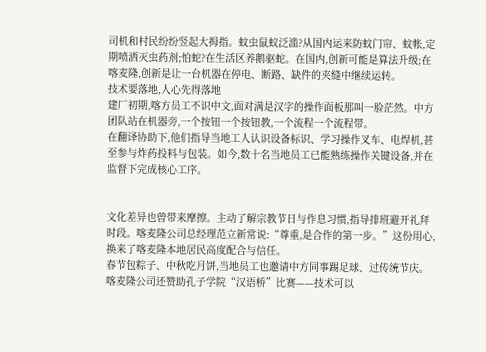司机和村民纷纷竖起大拇指。蚊虫鼠蚁泛滥?从国内运来防蚊门帘、蚊帐,定期喷洒灭虫药剂;怕蛇?在生活区养鹅驱蛇。在国内,创新可能是算法升级;在喀麦隆,创新是让一台机器在停电、断路、缺件的夹缝中继续运转。
技术要落地,人心先得落地
建厂初期,喀方员工不识中文,面对满是汉字的操作面板那叫一脸茫然。中方团队站在机器旁,一个按钮一个按钮教,一个流程一个流程带。
在翻译协助下,他们指导当地工人认识设备标识、学习操作叉车、电焊机,甚至参与炸药投料与包装。如今,数十名当地员工已能熟练操作关键设备,并在监督下完成核心工序。


文化差异也曾带来摩擦。主动了解宗教节日与作息习惯,指导排班避开礼拜时段。喀麦隆公司总经理范立新常说:“尊重,是合作的第一步。”这份用心,换来了喀麦隆本地居民高度配合与信任。
春节包粽子、中秋吃月饼,当地员工也邀请中方同事踢足球、过传统节庆。喀麦隆公司还赞助孔子学院“汉语桥”比赛——技术可以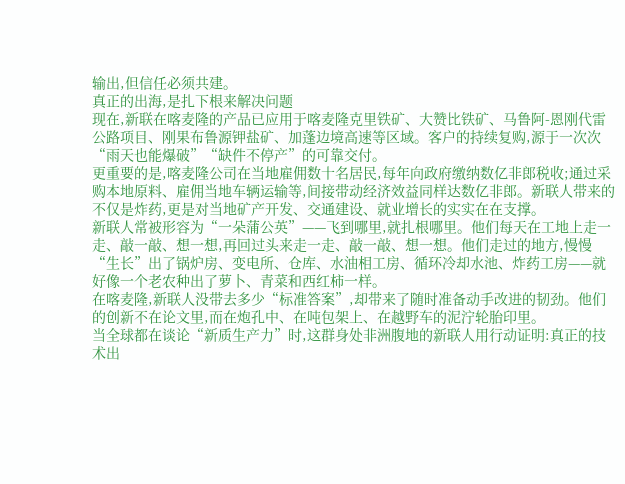输出,但信任必须共建。
真正的出海,是扎下根来解决问题
现在,新联在喀麦隆的产品已应用于喀麦隆克里铁矿、大赞比铁矿、马鲁阿-恩刚代雷公路项目、刚果布鲁源钾盐矿、加蓬边境高速等区域。客户的持续复购,源于一次次“雨天也能爆破”“缺件不停产”的可靠交付。
更重要的是,喀麦隆公司在当地雇佣数十名居民,每年向政府缴纳数亿非郎税收;通过采购本地原料、雇佣当地车辆运输等,间接带动经济效益同样达数亿非郎。新联人带来的不仅是炸药,更是对当地矿产开发、交通建设、就业增长的实实在在支撑。
新联人常被形容为“一朵蒲公英”——飞到哪里,就扎根哪里。他们每天在工地上走一走、敲一敲、想一想,再回过头来走一走、敲一敲、想一想。他们走过的地方,慢慢“生长”出了锅炉房、变电所、仓库、水油相工房、循环冷却水池、炸药工房——就好像一个老农种出了萝卜、青菜和西红柿一样。
在喀麦隆,新联人没带去多少“标准答案”,却带来了随时准备动手改进的韧劲。他们的创新不在论文里,而在炮孔中、在吨包架上、在越野车的泥泞轮胎印里。
当全球都在谈论“新质生产力”时,这群身处非洲腹地的新联人用行动证明:真正的技术出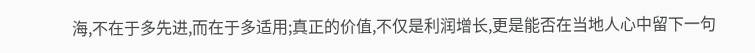海,不在于多先进,而在于多适用;真正的价值,不仅是利润增长,更是能否在当地人心中留下一句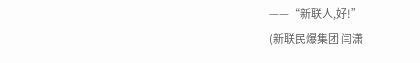——“新联人,好!”
(新联民爆集团 闫潇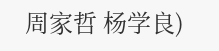周家哲 杨学良)